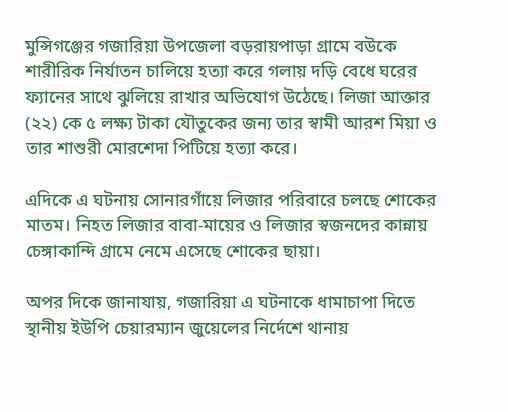মুন্সিগঞ্জের গজারিয়া উপজেলা বড়রায়পাড়া গ্রামে বউকে শারীরিক নির্যাতন চালিয়ে হত্যা করে গলায় দড়ি বেধে ঘরের ফ্যানের সাথে ঝুলিয়ে রাখার অভিযোগ উঠেছে। লিজা আক্তার (২২) কে ৫ লক্ষ্য টাকা যৌতুকের জন্য তার স্বামী আরশ মিয়া ও তার শাশুরী মোরশেদা পিটিয়ে হত্যা করে।

এদিকে এ ঘটনায় সোনারগাঁয়ে লিজার পরিবারে চলছে শোকের মাতম। নিহত লিজার বাবা-মায়ের ও লিজার স্বজনদের কান্নায় চেঙ্গাকান্দি গ্রামে নেমে এসেছে শোকের ছায়া।

অপর দিকে জানাযায়, গজারিয়া এ ঘটনাকে ধামাচাপা দিতে স্থানীয় ইউপি চেয়ারম্যান জুয়েলের নির্দেশে থানায়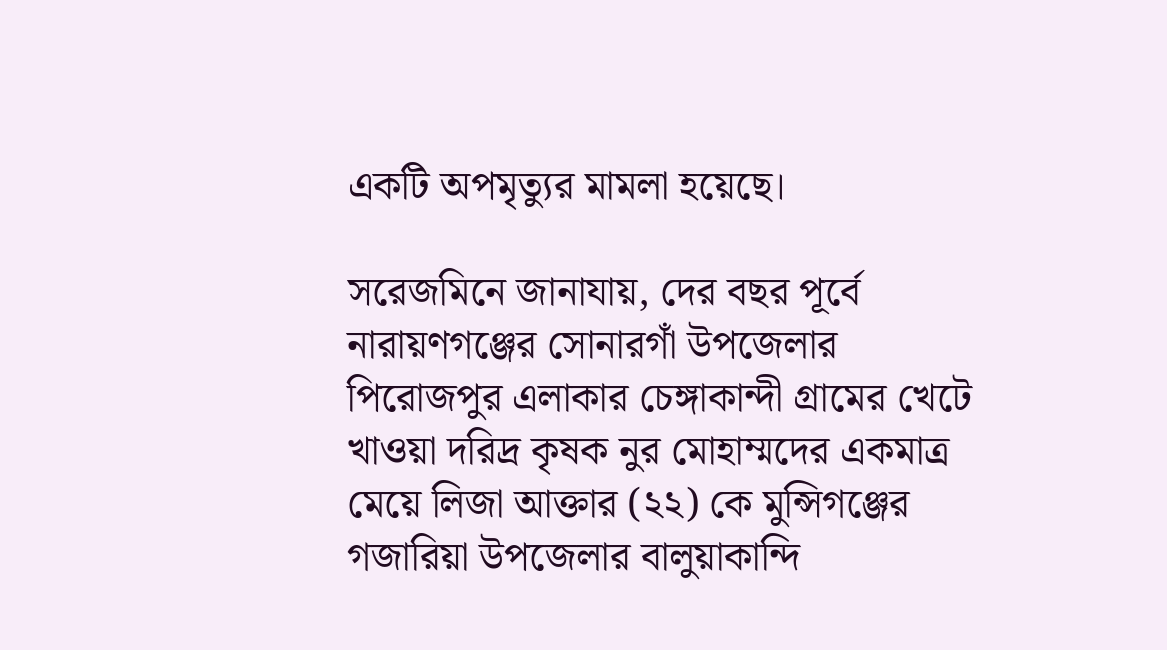একটি অপমৃত্যুর মামলা হয়েছে।

সরেজমিনে জানাযায়, দের বছর পূর্বে নারায়ণগঞ্জের সোনারগাঁ উপজেলার পিরোজপুর এলাকার চেঙ্গাকান্দী গ্রামের খেটে খাওয়া দরিদ্র কৃষক নুর মোহাম্মদের একমাত্র মেয়ে লিজা আক্তার (২২) কে মুন্সিগঞ্জের গজারিয়া উপজেলার বালুয়াকান্দি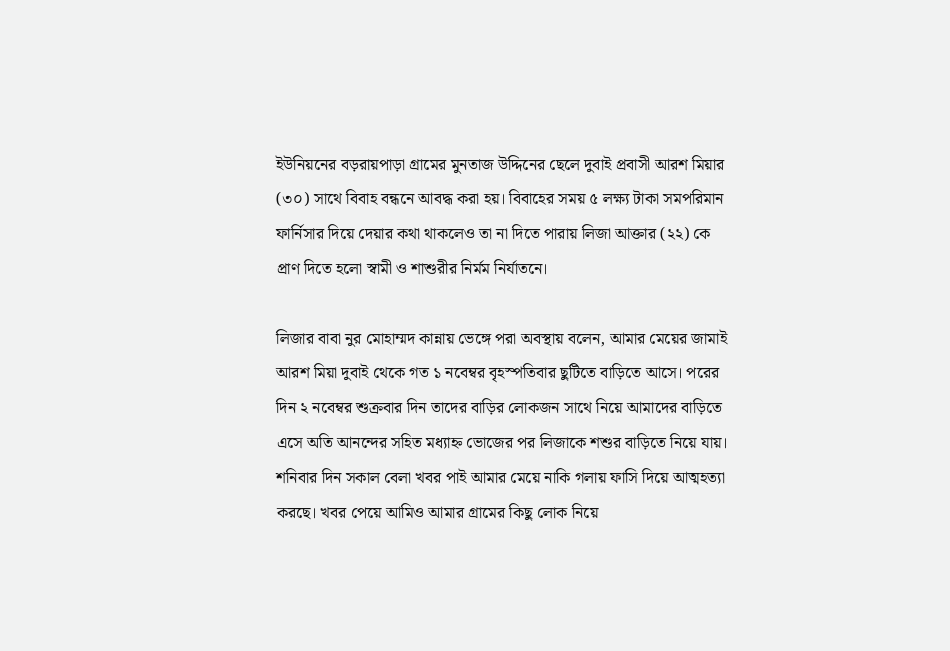ইউনিয়নের বড়রায়পাড়া গ্রামের মুনতাজ উদ্দিনের ছেলে দুবাই প্রবাসী আরশ মিয়ার (৩০) সাথে বিবাহ বন্ধনে আবদ্ধ করা হয়। বিবাহের সময় ৫ লক্ষ্য টাকা সমপরিমান ফার্নিসার দিয়ে দেয়ার কথা থাকলেও তা না দিতে পারায় লিজা আক্তার (২২) কে প্রাণ দিতে হলো স্বামী ও শাশুরীর নির্মম নির্যাতনে।

লিজার বাবা নুর মোহাম্মদ কান্নায় ভেঙ্গে পরা অবস্থায় বলেন, আমার মেয়ের জামাই আরশ মিয়া দুবাই থেকে গত ১ নবেম্বর বৃহস্পতিবার ছুটিতে বাড়িতে আসে। পরের দিন ২ নবেম্বর শুক্রবার দিন তাদের বাড়ির লোকজন সাথে নিয়ে আমাদের বাড়িতে এসে অতি আনন্দের সহিত মধ্যাহ্ন ভোজের পর লিজাকে শশুর বাড়িতে নিয়ে যায়। শনিবার দিন সকাল বেলা খবর পাই আমার মেয়ে নাকি গলায় ফাসি দিয়ে আত্মহত্যা করছে। খবর পেয়ে আমিও আমার গ্রামের কিছু লোক নিয়ে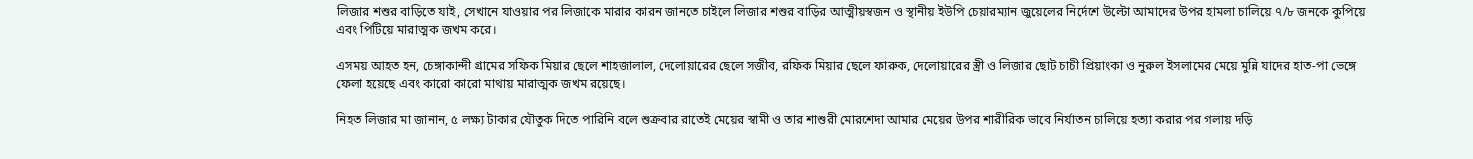লিজার শশুর বাড়িতে যাই, সেখানে যাওয়ার পর লিজাকে মারার কারন জানতে চাইলে লিজার শশুর বাড়ির আত্মীয়স্বজন ও স্থানীয় ইউপি চেয়ারম্যান জুয়েলের নির্দেশে উল্টো আমাদের উপর হামলা চালিয়ে ৭/৮ জনকে কুপিয়ে এবং পিটিয়ে মারাত্মক জখম করে।

এসময় আহত হন, চেঙ্গাকান্দী গ্রামের সফিক মিয়ার ছেলে শাহজালাল, দেলোয়ারের ছেলে সজীব, রফিক মিয়ার ছেলে ফারুক, দেলোয়ারের স্ত্রী ও লিজার ছোট চাচী প্রিয়াংকা ও নুরুল ইসলামের মেয়ে মুন্নি যাদের হাত-পা ভেঙ্গে ফেলা হয়েছে এবং কারো কারো মাথায় মারাত্মক জখম রয়েছে।

নিহত লিজার মা জানান, ৫ লক্ষ্য টাকার যৌতুক দিতে পারিনি বলে শুক্রবার রাতেই মেয়ের স্বামী ও তার শাশুরী মোরশেদা আমার মেয়ের উপর শারীরিক ভাবে নির্যাতন চালিয়ে হত্যা করার পর গলায় দড়ি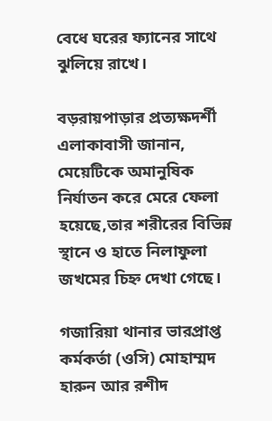বেধে ঘরের ফ্যানের সাথে ঝুলিয়ে রাখে।

বড়রায়পাড়ার প্রত্যক্ষদর্শী এলাকাবাসী জানান, মেয়েটিকে অমানুষিক নির্যাতন করে মেরে ফেলা হয়েছে,তার শরীরের বিভিন্ন স্থানে ও হাতে নিলাফুলা জখমের চিহ্ন দেখা গেছে।

গজারিয়া থানার ভারপ্রাপ্ত কর্মকর্তা (ওসি) মোহাম্মদ হারুন আর রশীদ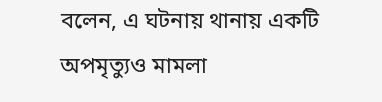বলেন, এ ঘটনায় থানায় একটি অপমৃত্যুও মামলা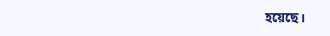হয়েছে।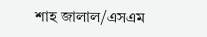শাহ জালাল/এসএম